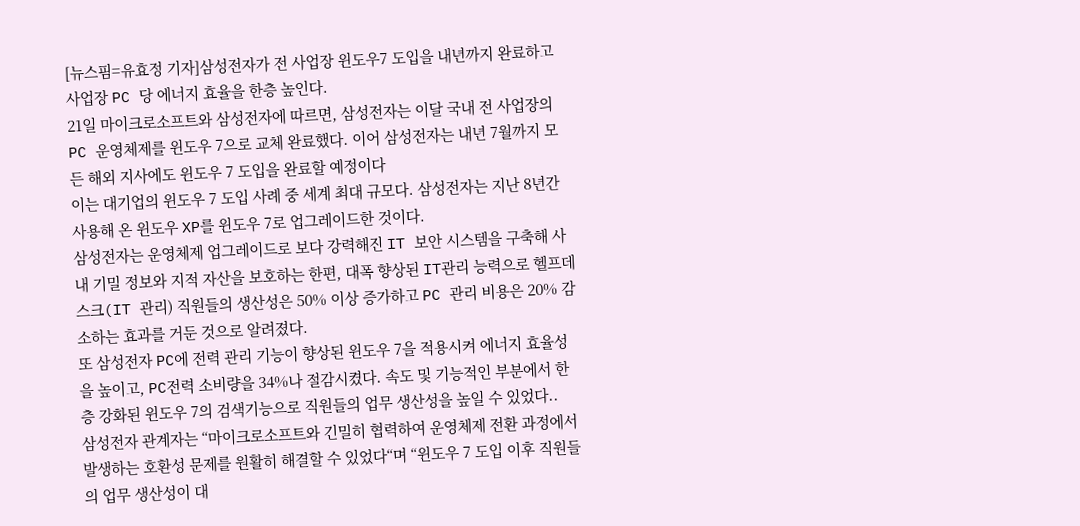[뉴스핌=유효정 기자]삼성전자가 전 사업장 윈도우7 도입을 내년까지 완료하고 사업장 PC 당 에너지 효율을 한층 높인다.
21일 마이크로소프트와 삼성전자에 따르면, 삼성전자는 이달 국내 전 사업장의 PC 운영체제를 윈도우 7으로 교체 완료했다. 이어 삼성전자는 내년 7월까지 모든 해외 지사에도 윈도우 7 도입을 완료할 예정이다
이는 대기업의 윈도우 7 도입 사례 중 세계 최대 규모다. 삼성전자는 지난 8년간 사용해 온 윈도우 XP를 윈도우 7로 업그레이드한 것이다.
삼성전자는 운영체제 업그레이드로 보다 강력해진 IT 보안 시스템을 구축해 사내 기밀 정보와 지적 자산을 보호하는 한편, 대폭 향상된 IT관리 능력으로 헬프데스크(IT 관리) 직원들의 생산성은 50% 이상 증가하고 PC 관리 비용은 20% 감소하는 효과를 거둔 것으로 알려졌다.
또 삼성전자 PC에 전력 관리 기능이 향상된 윈도우 7을 적용시켜 에너지 효율성을 높이고, PC전력 소비량을 34%나 절감시켰다. 속도 및 기능적인 부분에서 한층 강화된 윈도우 7의 검색기능으로 직원들의 업무 생산성을 높일 수 있었다..
삼성전자 관계자는 “마이크로소프트와 긴밀히 협력하여 운영체제 전환 과정에서 발생하는 호환성 문제를 원활히 해결할 수 있었다“며 “윈도우 7 도입 이후 직원들의 업무 생산성이 대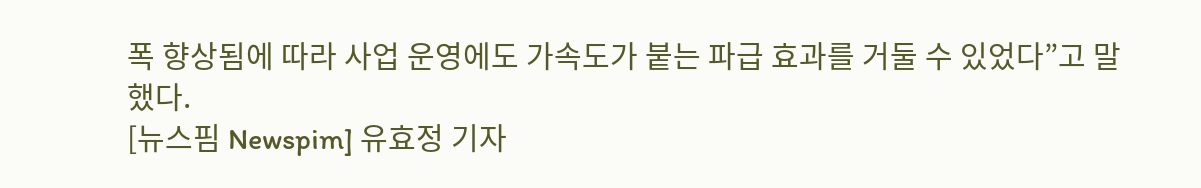폭 향상됨에 따라 사업 운영에도 가속도가 붙는 파급 효과를 거둘 수 있었다”고 말했다.
[뉴스핌 Newspim] 유효정 기자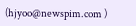(hjyoo@newspim.com )